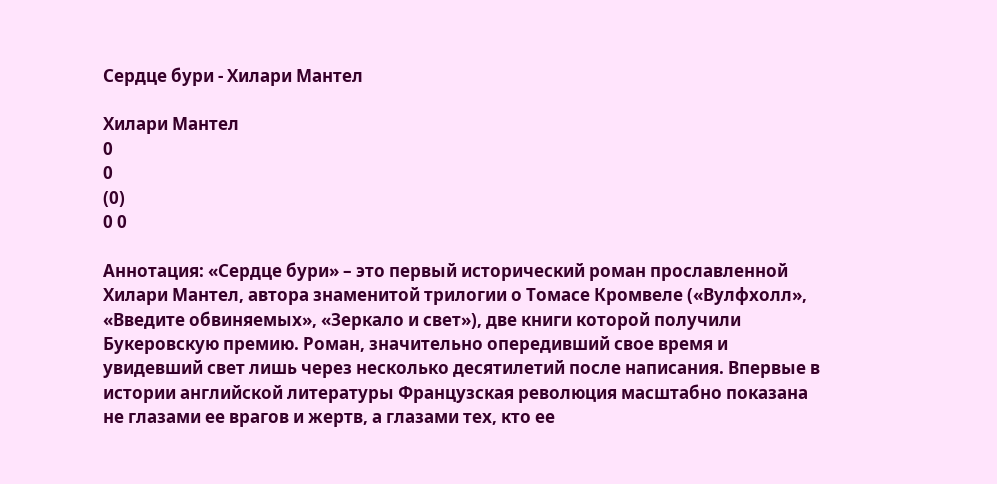Сердце бури - Хилари Мантел

Хилари Мантел
0
0
(0)
0 0

Аннотация: «Сердце бури» – это первый исторический роман прославленной Хилари Мантел, автора знаменитой трилогии о Томасе Кромвеле («Вулфхолл», «Введите обвиняемых», «Зеркало и свет»), две книги которой получили Букеровскую премию. Роман, значительно опередивший свое время и увидевший свет лишь через несколько десятилетий после написания. Впервые в истории английской литературы Французская революция масштабно показана не глазами ее врагов и жертв, а глазами тех, кто ее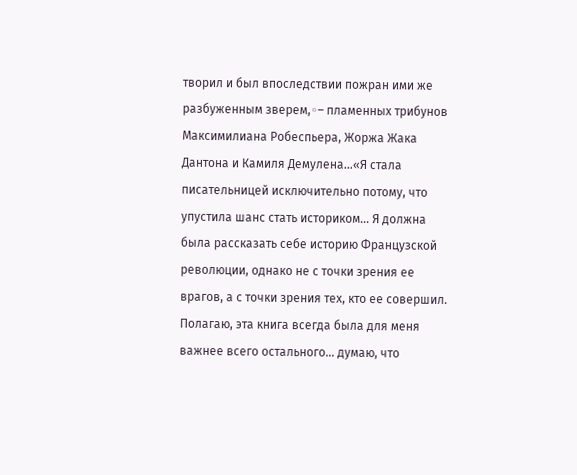творил и был впоследствии пожран ими же разбуженным зверем,◦– пламенных трибунов Максимилиана Робеспьера, Жоржа Жака Дантона и Камиля Демулена…«Я стала писательницей исключительно потому, что упустила шанс стать историком… Я должна была рассказать себе историю Французской революции, однако не с точки зрения ее врагов, а с точки зрения тех, кто ее совершил. Полагаю, эта книга всегда была для меня важнее всего остального… думаю, что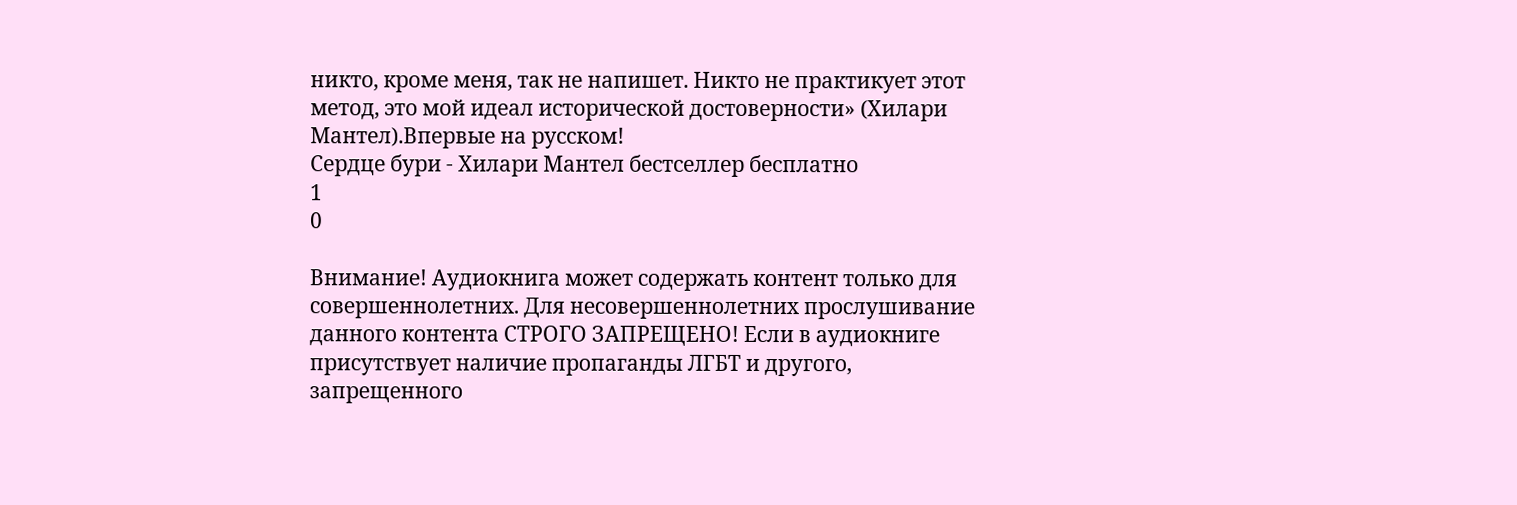никто, кроме меня, так не напишет. Никто не практикует этот метод, это мой идеал исторической достоверности» (Хилари Мантел).Впервые на русском!
Сердце бури - Хилари Мантел бестселлер бесплатно
1
0

Внимание! Аудиокнига может содержать контент только для совершеннолетних. Для несовершеннолетних прослушивание данного контента СТРОГО ЗАПРЕЩЕНО! Если в аудиокниге присутствует наличие пропаганды ЛГБТ и другого, запрещенного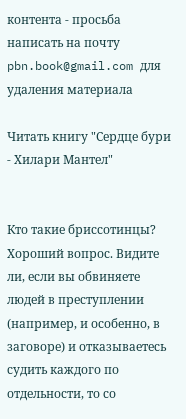контента - просьба написать на почту pbn.book@gmail.com для удаления материала

Читать книгу "Сердце бури - Хилари Мантел"


Кто такие бриссотинцы? Хороший вопрос. Видите ли, если вы обвиняете людей в преступлении (например, и особенно, в заговоре) и отказываетесь судить каждого по отдельности, то со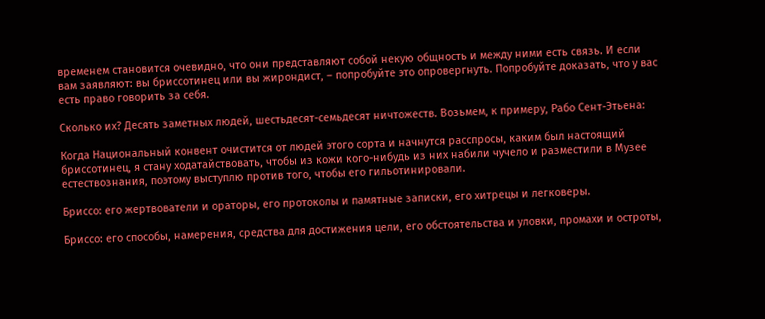временем становится очевидно, что они представляют собой некую общность и между ними есть связь. И если вам заявляют: вы бриссотинец или вы жирондист, – попробуйте это опровергнуть. Попробуйте доказать, что у вас есть право говорить за себя.

Сколько их? Десять заметных людей, шестьдесят-семьдесят ничтожеств. Возьмем, к примеру, Рабо Сент-Этьена:

Когда Национальный конвент очистится от людей этого сорта и начнутся расспросы, каким был настоящий бриссотинец, я стану ходатайствовать, чтобы из кожи кого-нибудь из них набили чучело и разместили в Музее естествознания, поэтому выступлю против того, чтобы его гильотинировали.

Бриссо: его жертвователи и ораторы, его протоколы и памятные записки, его хитрецы и легковеры.

Бриссо: его способы, намерения, средства для достижения цели, его обстоятельства и уловки, промахи и остроты,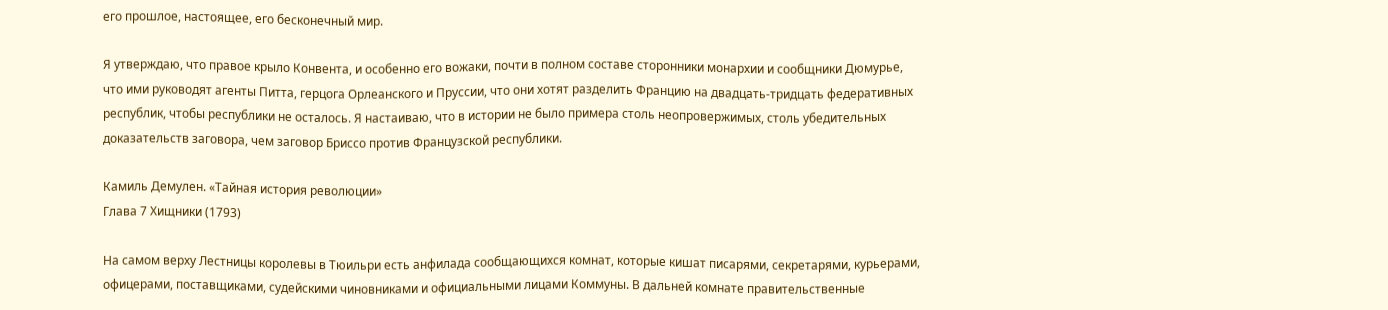его прошлое, настоящее, его бесконечный мир.

Я утверждаю, что правое крыло Конвента, и особенно его вожаки, почти в полном составе сторонники монархии и сообщники Дюмурье, что ими руководят агенты Питта, герцога Орлеанского и Пруссии, что они хотят разделить Францию на двадцать-тридцать федеративных республик, чтобы республики не осталось. Я настаиваю, что в истории не было примера столь неопровержимых, столь убедительных доказательств заговора, чем заговор Бриссо против Французской республики.

Камиль Демулен. «Тайная история революции»
Глава 7 Хищники (1793)

На самом верху Лестницы королевы в Тюильри есть анфилада сообщающихся комнат, которые кишат писарями, секретарями, курьерами, офицерами, поставщиками, судейскими чиновниками и официальными лицами Коммуны. В дальней комнате правительственные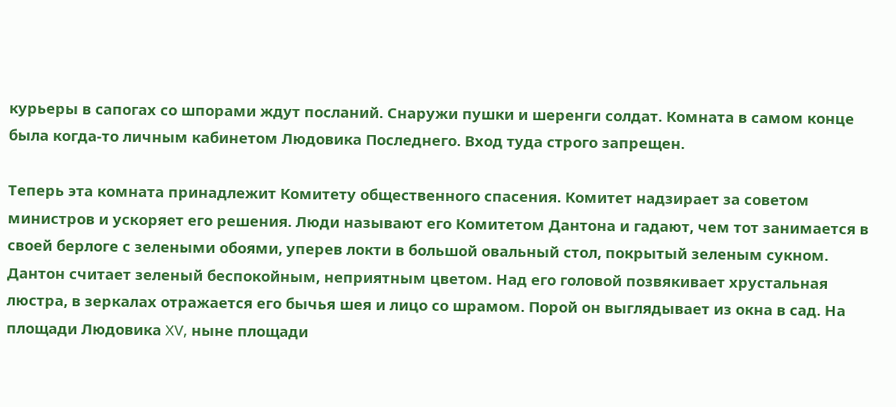курьеры в сапогах со шпорами ждут посланий. Снаружи пушки и шеренги солдат. Комната в самом конце была когда-то личным кабинетом Людовика Последнего. Вход туда строго запрещен.

Теперь эта комната принадлежит Комитету общественного спасения. Комитет надзирает за советом министров и ускоряет его решения. Люди называют его Комитетом Дантона и гадают, чем тот занимается в своей берлоге с зелеными обоями, уперев локти в большой овальный стол, покрытый зеленым сукном. Дантон считает зеленый беспокойным, неприятным цветом. Над его головой позвякивает хрустальная люстра, в зеркалах отражается его бычья шея и лицо со шрамом. Порой он выглядывает из окна в сад. На площади Людовика XV, ныне площади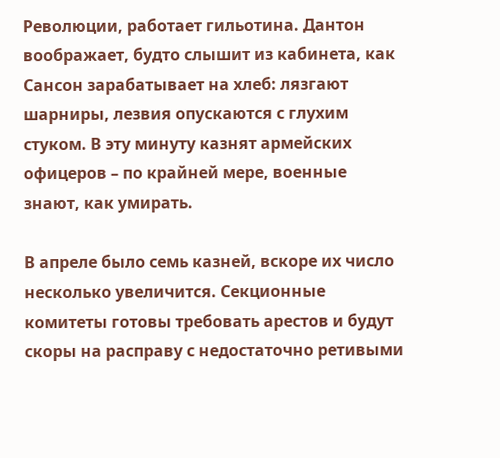Революции, работает гильотина. Дантон воображает, будто слышит из кабинета, как Сансон зарабатывает на хлеб: лязгают шарниры, лезвия опускаются с глухим стуком. В эту минуту казнят армейских офицеров – по крайней мере, военные знают, как умирать.

В апреле было семь казней, вскоре их число несколько увеличится. Секционные комитеты готовы требовать арестов и будут скоры на расправу с недостаточно ретивыми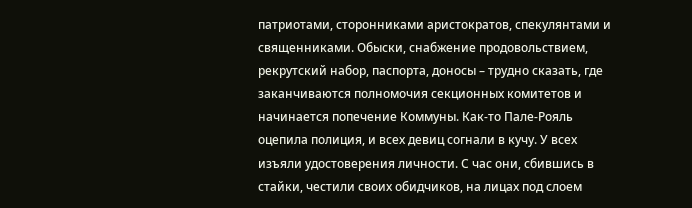патриотами, сторонниками аристократов, спекулянтами и священниками. Обыски, снабжение продовольствием, рекрутский набор, паспорта, доносы – трудно сказать, где заканчиваются полномочия секционных комитетов и начинается попечение Коммуны. Как-то Пале-Рояль оцепила полиция, и всех девиц согнали в кучу. У всех изъяли удостоверения личности. С час они, сбившись в стайки, честили своих обидчиков, на лицах под слоем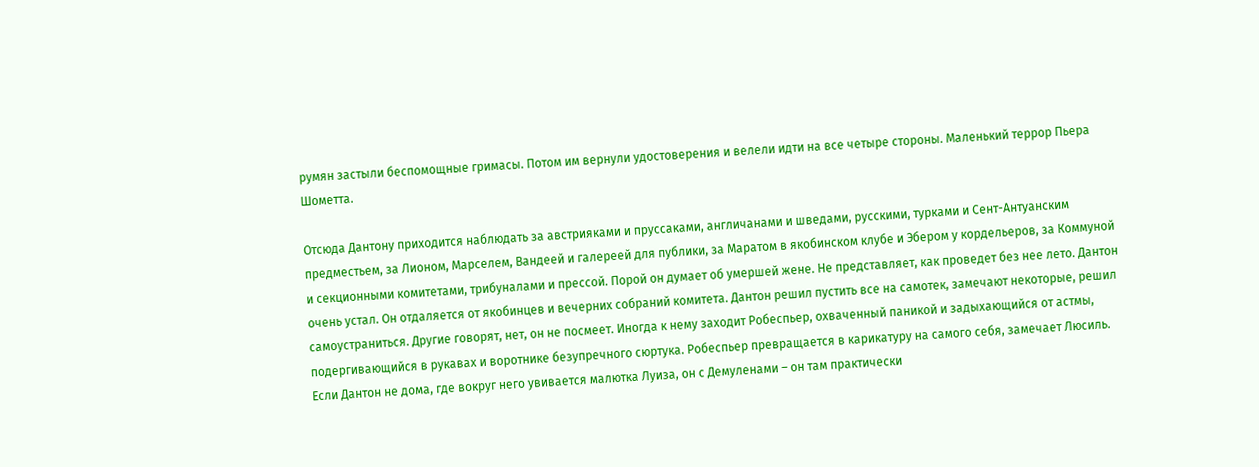румян застыли беспомощные гримасы. Потом им вернули удостоверения и велели идти на все четыре стороны. Маленький террор Пьера Шометта.

Отсюда Дантону приходится наблюдать за австрияками и пруссаками, англичанами и шведами, русскими, турками и Сент-Антуанским предместьем, за Лионом, Марселем, Вандеей и галереей для публики, за Маратом в якобинском клубе и Эбером у кордельеров, за Коммуной и секционными комитетами, трибуналами и прессой. Порой он думает об умершей жене. Не представляет, как проведет без нее лето. Дантон очень устал. Он отдаляется от якобинцев и вечерних собраний комитета. Дантон решил пустить все на самотек, замечают некоторые, решил самоустраниться. Другие говорят, нет, он не посмеет. Иногда к нему заходит Робеспьер, охваченный паникой и задыхающийся от астмы, подергивающийся в рукавах и воротнике безупречного сюртука. Робеспьер превращается в карикатуру на самого себя, замечает Люсиль. Если Дантон не дома, где вокруг него увивается малютка Луиза, он с Демуленами – он там практически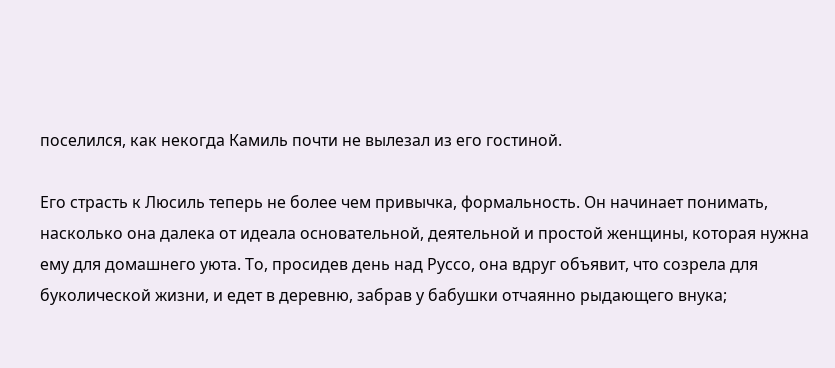поселился, как некогда Камиль почти не вылезал из его гостиной.

Его страсть к Люсиль теперь не более чем привычка, формальность. Он начинает понимать, насколько она далека от идеала основательной, деятельной и простой женщины, которая нужна ему для домашнего уюта. То, просидев день над Руссо, она вдруг объявит, что созрела для буколической жизни, и едет в деревню, забрав у бабушки отчаянно рыдающего внука;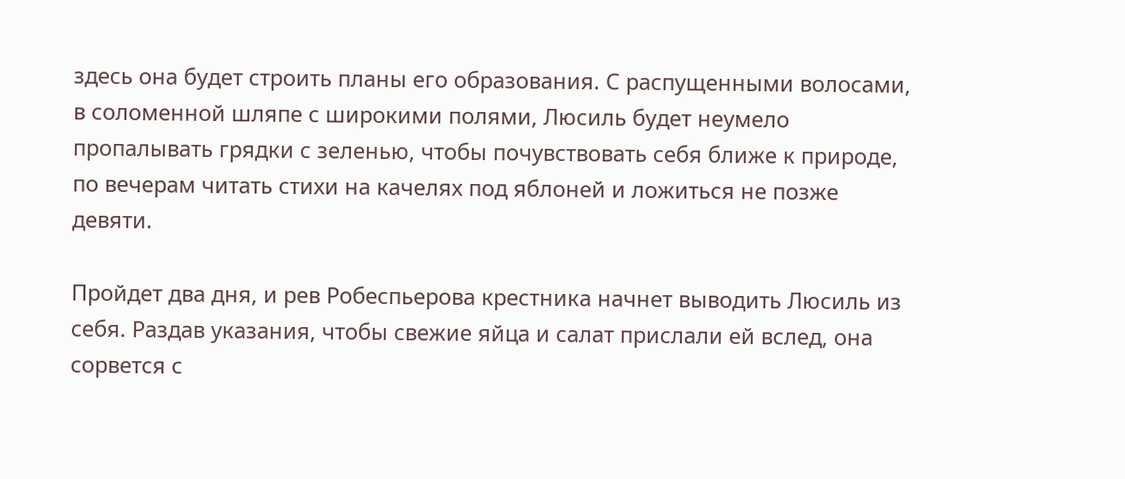здесь она будет строить планы его образования. С распущенными волосами, в соломенной шляпе с широкими полями, Люсиль будет неумело пропалывать грядки с зеленью, чтобы почувствовать себя ближе к природе, по вечерам читать стихи на качелях под яблоней и ложиться не позже девяти.

Пройдет два дня, и рев Робеспьерова крестника начнет выводить Люсиль из себя. Раздав указания, чтобы свежие яйца и салат прислали ей вслед, она сорвется с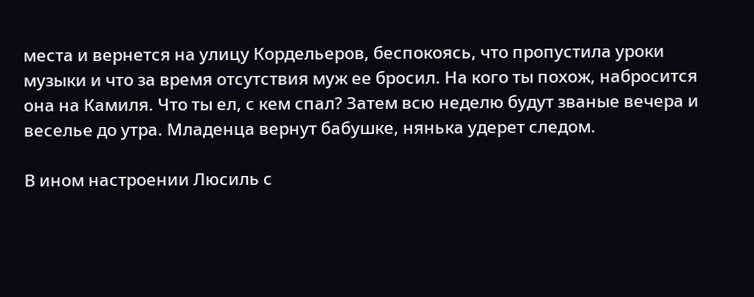места и вернется на улицу Кордельеров, беспокоясь, что пропустила уроки музыки и что за время отсутствия муж ее бросил. На кого ты похож, набросится она на Камиля. Что ты ел, с кем спал? Затем всю неделю будут званые вечера и веселье до утра. Младенца вернут бабушке, нянька удерет следом.

В ином настроении Люсиль с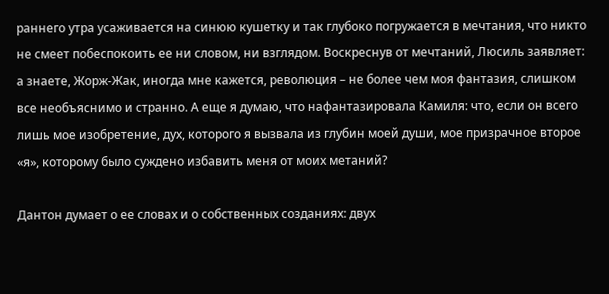раннего утра усаживается на синюю кушетку и так глубоко погружается в мечтания, что никто не смеет побеспокоить ее ни словом, ни взглядом. Воскреснув от мечтаний, Люсиль заявляет: а знаете, Жорж-Жак, иногда мне кажется, революция – не более чем моя фантазия, слишком все необъяснимо и странно. А еще я думаю, что нафантазировала Камиля: что, если он всего лишь мое изобретение, дух, которого я вызвала из глубин моей души, мое призрачное второе «я», которому было суждено избавить меня от моих метаний?

Дантон думает о ее словах и о собственных созданиях: двух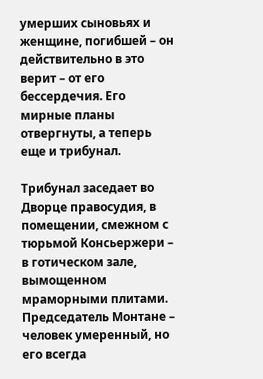умерших сыновьях и женщине, погибшей – он действительно в это верит – от его бессердечия. Его мирные планы отвергнуты, а теперь еще и трибунал.

Трибунал заседает во Дворце правосудия, в помещении, смежном с тюрьмой Консьержери – в готическом зале, вымощенном мраморными плитами. Председатель Монтане – человек умеренный, но его всегда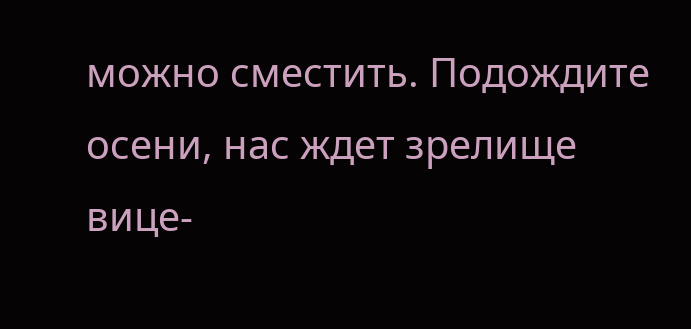можно сместить. Подождите осени, нас ждет зрелище вице-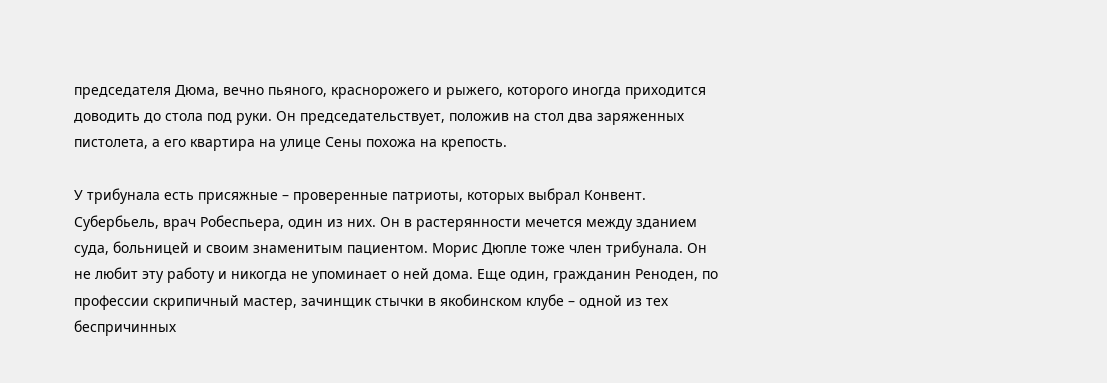председателя Дюма, вечно пьяного, краснорожего и рыжего, которого иногда приходится доводить до стола под руки. Он председательствует, положив на стол два заряженных пистолета, а его квартира на улице Сены похожа на крепость.

У трибунала есть присяжные – проверенные патриоты, которых выбрал Конвент. Субербьель, врач Робеспьера, один из них. Он в растерянности мечется между зданием суда, больницей и своим знаменитым пациентом. Морис Дюпле тоже член трибунала. Он не любит эту работу и никогда не упоминает о ней дома. Еще один, гражданин Реноден, по профессии скрипичный мастер, зачинщик стычки в якобинском клубе – одной из тех беспричинных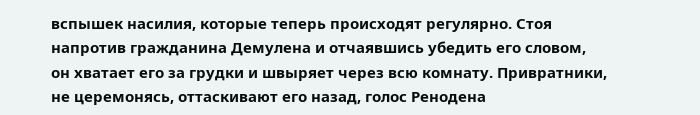вспышек насилия, которые теперь происходят регулярно. Стоя напротив гражданина Демулена и отчаявшись убедить его словом, он хватает его за грудки и швыряет через всю комнату. Привратники, не церемонясь, оттаскивают его назад, голос Ренодена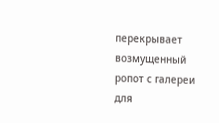перекрывает возмущенный ропот с галереи для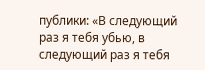публики: «В следующий раз я тебя убью, в следующий раз я тебя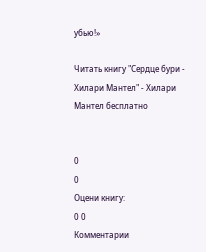убью!»

Читать книгу "Сердце бури - Хилари Мантел" - Хилари Мантел бесплатно


0
0
Оцени книгу:
0 0
Комментарии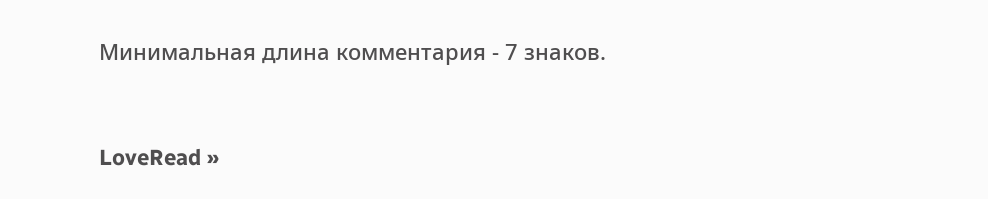Минимальная длина комментария - 7 знаков.


LoveRead »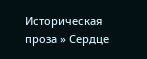Историческая проза » Сердце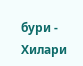бури - Хилари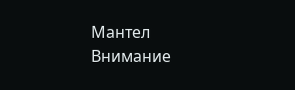Мантел
Внимание